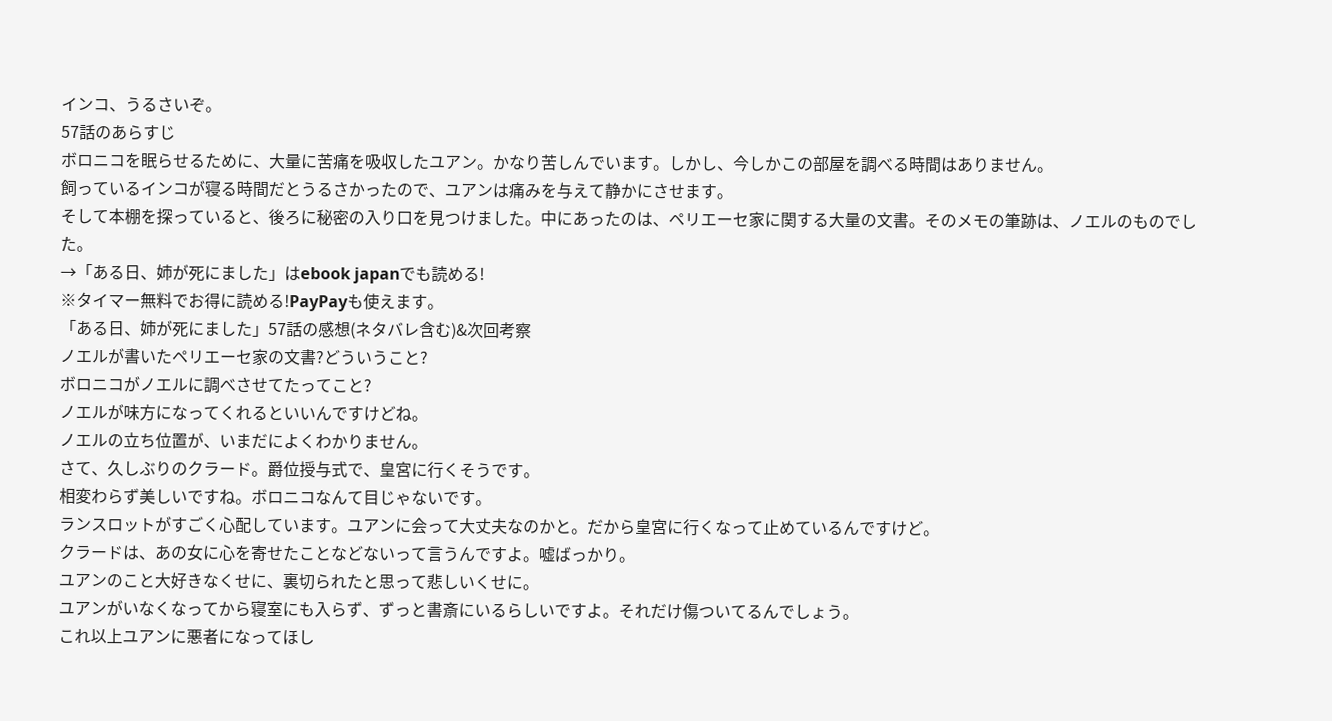インコ、うるさいぞ。
57話のあらすじ
ボロニコを眠らせるために、大量に苦痛を吸収したユアン。かなり苦しんでいます。しかし、今しかこの部屋を調べる時間はありません。
飼っているインコが寝る時間だとうるさかったので、ユアンは痛みを与えて静かにさせます。
そして本棚を探っていると、後ろに秘密の入り口を見つけました。中にあったのは、ペリエーセ家に関する大量の文書。そのメモの筆跡は、ノエルのものでした。
→「ある日、姉が死にました」はebook japanでも読める!
※タイマー無料でお得に読める!PayPayも使えます。
「ある日、姉が死にました」57話の感想(ネタバレ含む)&次回考察
ノエルが書いたペリエーセ家の文書?どういうこと?
ボロニコがノエルに調べさせてたってこと?
ノエルが味方になってくれるといいんですけどね。
ノエルの立ち位置が、いまだによくわかりません。
さて、久しぶりのクラード。爵位授与式で、皇宮に行くそうです。
相変わらず美しいですね。ボロニコなんて目じゃないです。
ランスロットがすごく心配しています。ユアンに会って大丈夫なのかと。だから皇宮に行くなって止めているんですけど。
クラードは、あの女に心を寄せたことなどないって言うんですよ。嘘ばっかり。
ユアンのこと大好きなくせに、裏切られたと思って悲しいくせに。
ユアンがいなくなってから寝室にも入らず、ずっと書斎にいるらしいですよ。それだけ傷ついてるんでしょう。
これ以上ユアンに悪者になってほし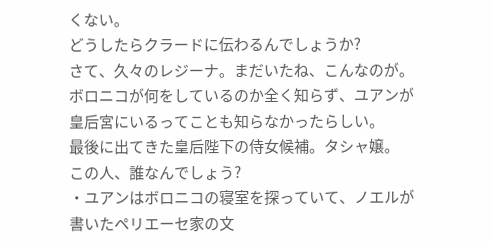くない。
どうしたらクラードに伝わるんでしょうか?
さて、久々のレジーナ。まだいたね、こんなのが。
ボロニコが何をしているのか全く知らず、ユアンが皇后宮にいるってことも知らなかったらしい。
最後に出てきた皇后陛下の侍女候補。タシャ嬢。
この人、誰なんでしょう?
・ユアンはボロニコの寝室を探っていて、ノエルが書いたペリエーセ家の文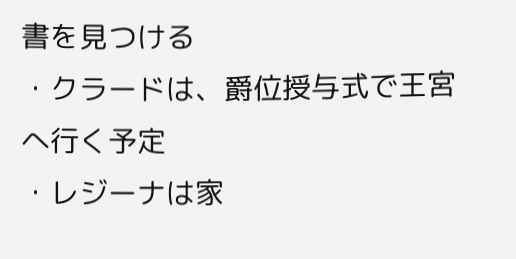書を見つける
・クラードは、爵位授与式で王宮へ行く予定
・レジーナは家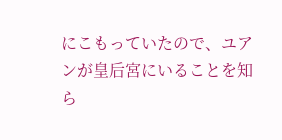にこもっていたので、ユアンが皇后宮にいることを知ら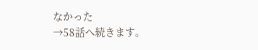なかった
→58話へ続きます。